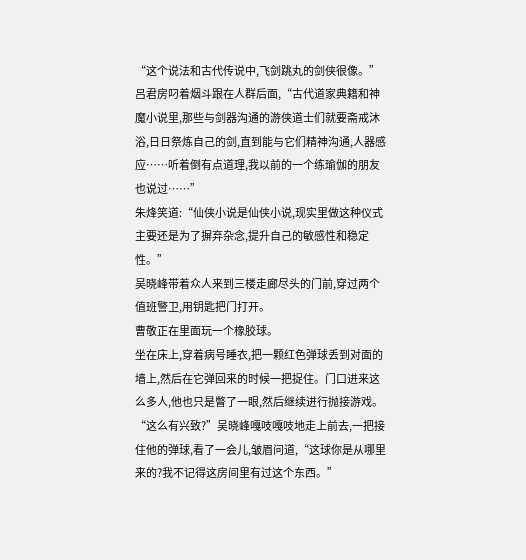“这个说法和古代传说中,飞剑跳丸的剑侠很像。”吕君房叼着烟斗跟在人群后面,“古代道家典籍和神魔小说里,那些与剑器沟通的游侠道士们就要斋戒沐浴,日日祭炼自己的剑,直到能与它们精神沟通,人器感应……听着倒有点道理,我以前的一个练瑜伽的朋友也说过……”
朱烽笑道:“仙侠小说是仙侠小说,现实里做这种仪式主要还是为了摒弃杂念,提升自己的敏感性和稳定性。”
吴晓峰带着众人来到三楼走廊尽头的门前,穿过两个值班警卫,用钥匙把门打开。
曹敬正在里面玩一个橡胶球。
坐在床上,穿着病号睡衣,把一颗红色弹球丢到对面的墙上,然后在它弹回来的时候一把捉住。门口进来这么多人,他也只是瞥了一眼,然后继续进行抛接游戏。
“这么有兴致?”吴晓峰嘎吱嘎吱地走上前去,一把接住他的弹球,看了一会儿,皱眉问道,“这球你是从哪里来的?我不记得这房间里有过这个东西。”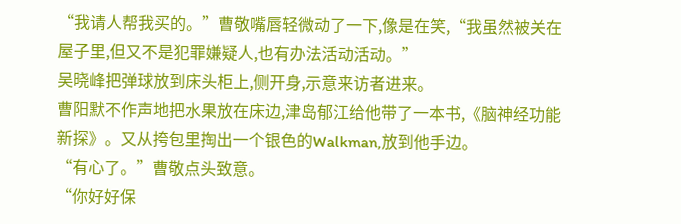“我请人帮我买的。”曹敬嘴唇轻微动了一下,像是在笑,“我虽然被关在屋子里,但又不是犯罪嫌疑人,也有办法活动活动。”
吴晓峰把弹球放到床头柜上,侧开身,示意来访者进来。
曹阳默不作声地把水果放在床边,津岛郁江给他带了一本书,《脑神经功能新探》。又从挎包里掏出一个银色的Walkman,放到他手边。
“有心了。”曹敬点头致意。
“你好好保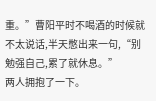重。”曹阳平时不喝酒的时候就不太说话,半天憋出来一句,“别勉强自己,累了就休息。”
两人拥抱了一下。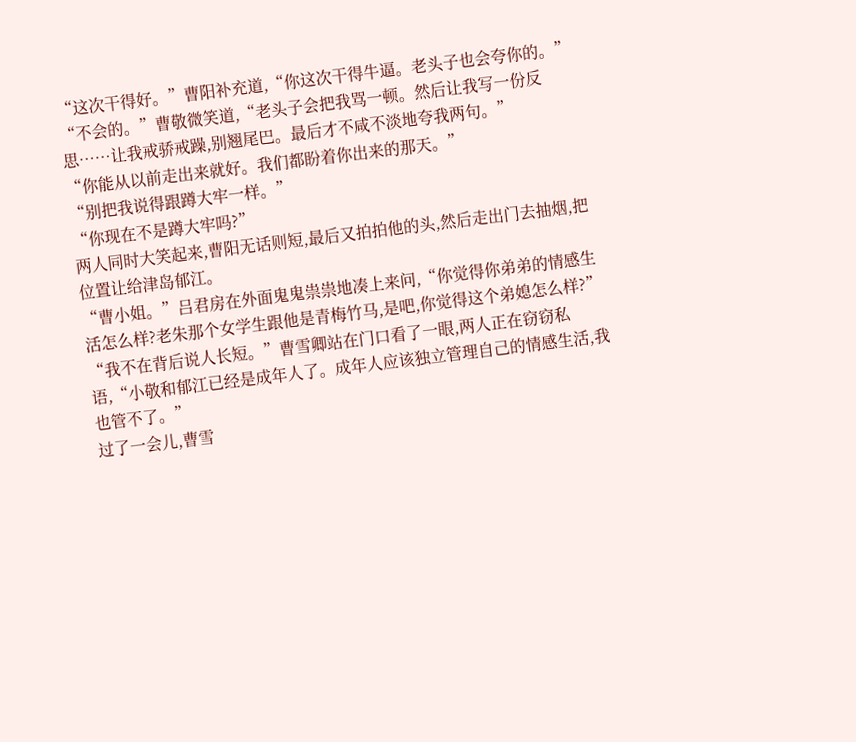“这次干得好。”曹阳补充道,“你这次干得牛逼。老头子也会夸你的。”
“不会的。”曹敬微笑道,“老头子会把我骂一顿。然后让我写一份反思……让我戒骄戒躁,别翘尾巴。最后才不咸不淡地夸我两句。”
“你能从以前走出来就好。我们都盼着你出来的那天。”
“别把我说得跟蹲大牢一样。”
“你现在不是蹲大牢吗?”
两人同时大笑起来,曹阳无话则短,最后又拍拍他的头,然后走出门去抽烟,把位置让给津岛郁江。
“曹小姐。”吕君房在外面鬼鬼祟祟地凑上来问,“你觉得你弟弟的情感生活怎么样?老朱那个女学生跟他是青梅竹马,是吧,你觉得这个弟媳怎么样?”
“我不在背后说人长短。”曹雪卿站在门口看了一眼,两人正在窃窃私语,“小敬和郁江已经是成年人了。成年人应该独立管理自己的情感生活,我也管不了。”
过了一会儿,曹雪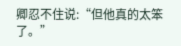卿忍不住说:“但他真的太笨了。”